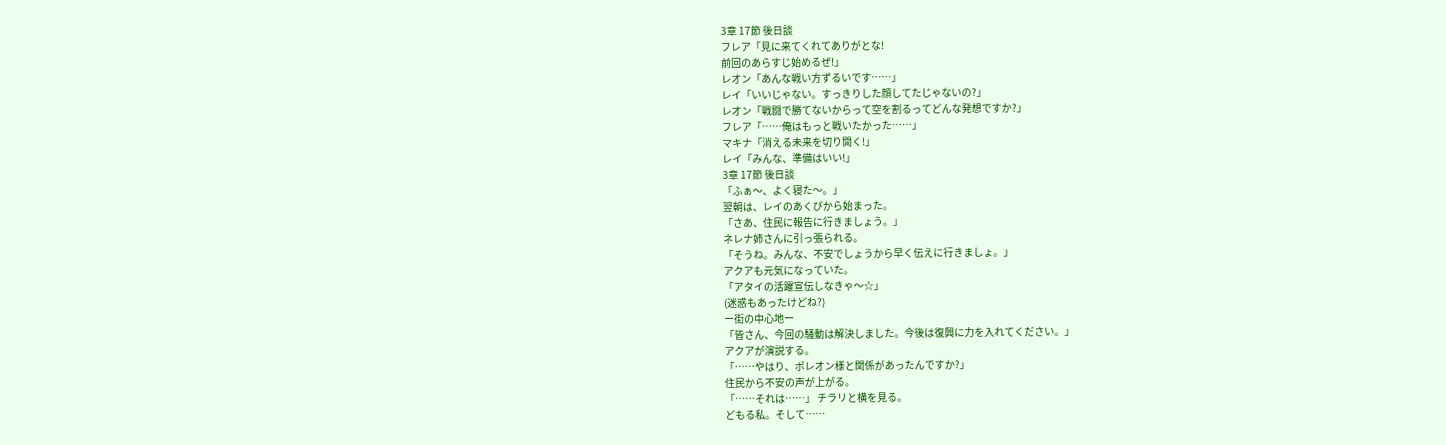3章 17節 後日談
フレア「見に来てくれてありがとな!
前回のあらすじ始めるぜ!」
レオン「あんな戦い方ずるいです……」
レイ「いいじゃない。すっきりした顔してたじゃないの?」
レオン「戦闘で勝てないからって空を割るってどんな発想ですか?」
フレア「……俺はもっと戦いたかった……」
マキナ「消える未来を切り開く!」
レイ「みんな、準備はいい!」
3章 17節 後日談
「ふぁ〜、よく寝た〜。」
翌朝は、レイのあくびから始まった。
「さあ、住民に報告に行きましょう。」
ネレナ姉さんに引っ張られる。
「そうね。みんな、不安でしょうから早く伝えに行きましょ。」
アクアも元気になっていた。
「アタイの活躍宣伝しなきゃ〜☆」
(迷惑もあったけどね?)
ー街の中心地ー
「皆さん、今回の騒動は解決しました。今後は復興に力を入れてください。」
アクアが演説する。
「……やはり、ポレオン様と関係があったんですか?」
住民から不安の声が上がる。
「……それは……」 チラリと横を見る。
どもる私。そして……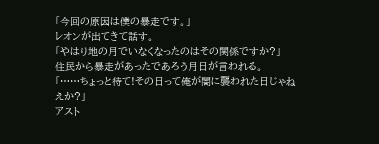「今回の原因は僕の暴走です。」
レオンが出てきて話す。
「やはり地の月でいなくなったのはその関係ですか?」
住民から暴走があったであろう月日が言われる。
「……ちょっと待て!その日って俺が闇に襲われた日じゃねえか?」
アスト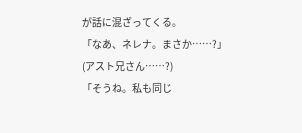が話に混ざってくる。
「なあ、ネレナ。まさか……?」
(アスト兄さん……?)
「そうね。私も同じ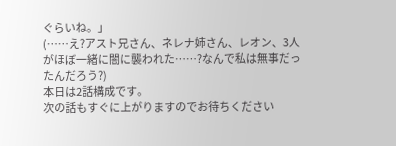ぐらいね。」
(……え?アスト兄さん、ネレナ姉さん、レオン、3人がほぼ一緒に闇に襲われた……?なんで私は無事だったんだろう?)
本日は2話構成です。
次の話もすぐに上がりますのでお待ちください